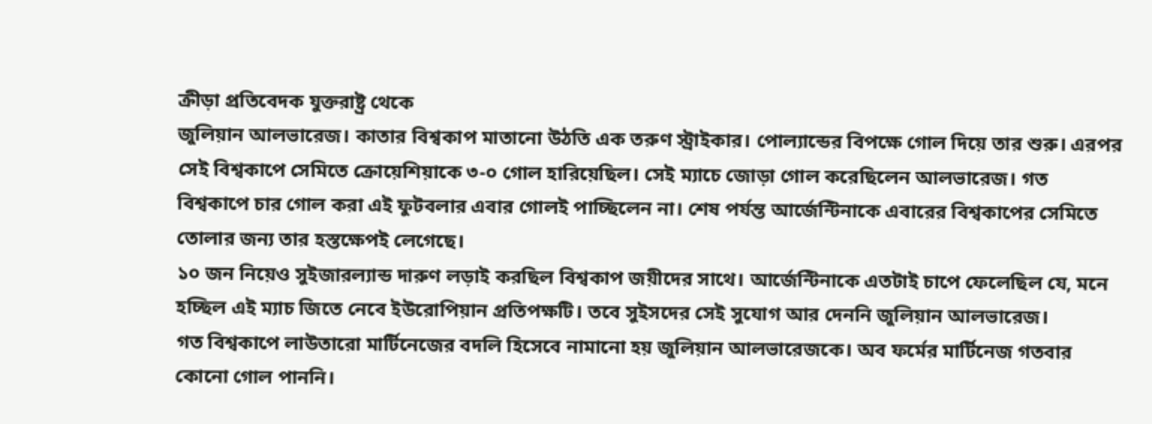ক্রীড়া প্রতিবেদক যুক্তরাষ্ট্র থেকে
জুলিয়ান আলভারেজ। কাতার বিশ্বকাপ মাতানো উঠতি এক তরুণ স্ট্রাইকার। পোল্যান্ডের বিপক্ষে গোল দিয়ে তার শুরু। এরপর সেই বিশ্বকাপে সেমিতে ক্রোয়েশিয়াকে ৩-০ গোল হারিয়েছিল। সেই ম্যাচে জোড়া গোল করেছিলেন আলভারেজ। গত বিশ্বকাপে চার গোল করা এই ফুটবলার এবার গোলই পাচ্ছিলেন না। শেষ পর্যন্ত আর্জেন্টিনাকে এবারের বিশ্বকাপের সেমিতে তোলার জন্য তার হস্তক্ষেপই লেগেছে।
১০ জন নিয়েও সুইজারল্যান্ড দারুণ লড়াই করছিল বিশ্বকাপ জয়ীদের সাথে। আর্জেন্টিনাকে এতটাই চাপে ফেলেছিল যে, মনে হচ্ছিল এই ম্যাচ জিতে নেবে ইউরোপিয়ান প্রতিপক্ষটি। তবে সুইসদের সেই সুযোগ আর দেননি জুলিয়ান আলভারেজ।
গত বিশ্বকাপে লাউতারো মার্টিনেজের বদলি হিসেবে নামানো হয় জুলিয়ান আলভারেজকে। অব ফর্মের মার্টিনেজ গতবার কোনো গোল পাননি।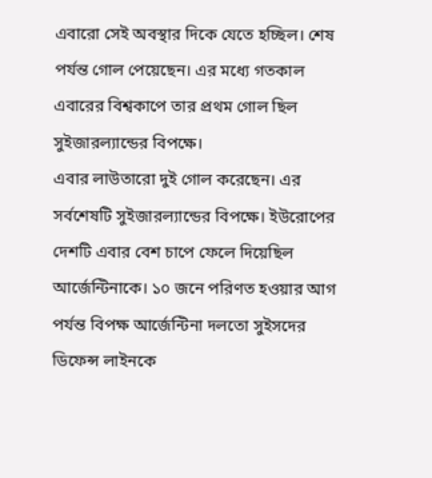এবারো সেই অবস্থার দিকে যেতে হচ্ছিল। শেষ পর্যন্ত গোল পেয়েছেন। এর মধ্যে গতকাল এবারের বিশ্বকাপে তার প্রথম গোল ছিল সুইজারল্যান্ডের বিপক্ষে।
এবার লাউতারো দুই গোল করেছেন। এর সর্বশেষটি সুইজারল্যান্ডের বিপক্ষে। ইউরোপের দেশটি এবার বেশ চাপে ফেলে দিয়েছিল আর্জেন্টিনাকে। ১০ জনে পরিণত হওয়ার আগ পর্যন্ত বিপক্ষ আর্জেন্টিনা দলতো সুইসদের ডিফেন্স লাইনকে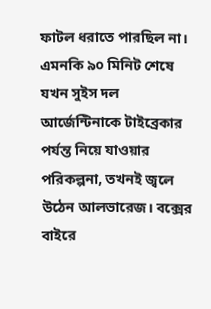ফাটল ধরাতে পারছিল না। এমনকি ৯০ মিনিট শেষে যখন সুইস দল আর্জেন্টিনাকে টাইব্রেকার পর্যন্ত নিয়ে যাওয়ার পরিকল্পনা, তখনই জ্বলে উঠেন আলভারেজ। বক্সের বাইরে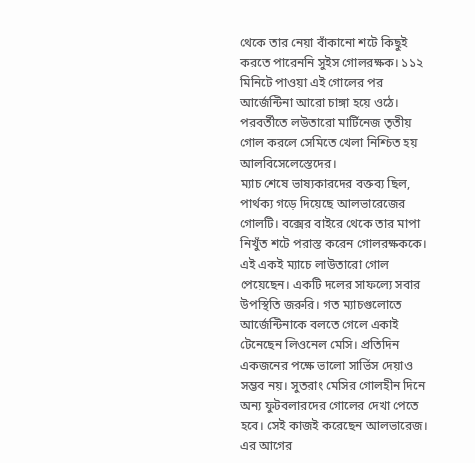থেকে তার নেয়া বাঁকানো শটে কিছুই করতে পারেননি সুইস গোলরক্ষক। ১১২ মিনিটে পাওয়া এই গোলের পর আর্জেন্টিনা আরো চাঙ্গা হয়ে ওঠে। পরবর্তীতে লউতারো মার্টিনেজ তৃতীয় গোল করলে সেমিতে খেলা নিশ্চিত হয় আলবিসেলেস্তেদের।
ম্যাচ শেষে ভাষ্যকারদের বক্তব্য ছিল, পার্থক্য গড়ে দিয়েছে আলভারেজের গোলটি। বক্সের বাইরে থেকে তার মাপা নিখুঁত শটে পরাস্ত করেন গোলরক্ষককে। এই একই ম্যাচে লাউতারো গোল পেয়েছেন। একটি দলের সাফল্যে সবার উপস্থিতি জরুরি। গত ম্যাচগুলোতে আর্জেন্টিনাকে বলতে গেলে একাই টেনেছেন লিওনেল মেসি। প্রতিদিন একজনের পক্ষে ভালো সার্ভিস দেয়াও সম্ভব নয়। সুতরাং মেসির গোলহীন দিনে অন্য ফুটবলারদের গোলের দেখা পেতে হবে। সেই কাজই করেছেন আলভারেজ। এর আগের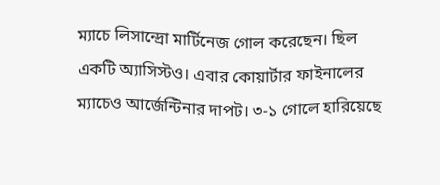ম্যাচে লিসান্দ্রো মার্টিনেজ গোল করেছেন। ছিল একটি অ্যাসিস্টও। এবার কোয়ার্টার ফাইনালের ম্যাচেও আর্জেন্টিনার দাপট। ৩-১ গোলে হারিয়েছে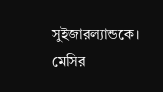সুইজারল্যান্ডকে। মেসির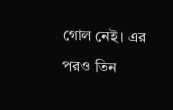গোল নেই। এর পরও তিন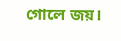গোলে জয়।